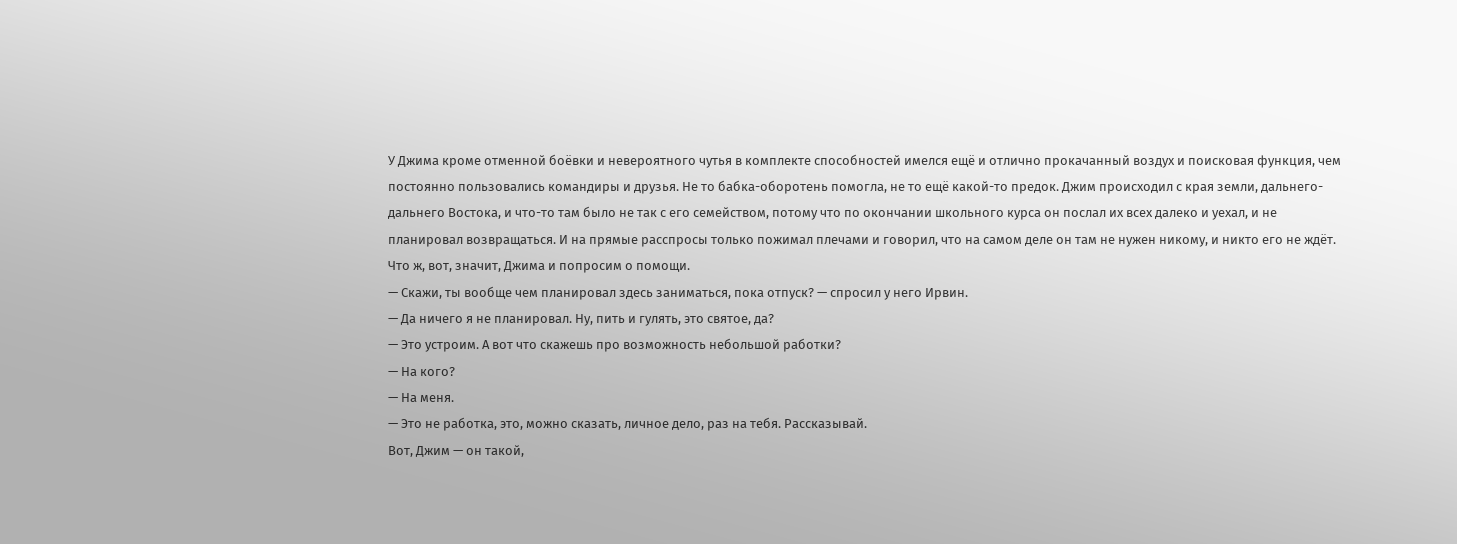У Джима кроме отменной боёвки и невероятного чутья в комплекте способностей имелся ещё и отлично прокачанный воздух и поисковая функция, чем постоянно пользовались командиры и друзья. Не то бабка-оборотень помогла, не то ещё какой-то предок. Джим происходил с края земли, дальнего-дальнего Востока, и что-то там было не так с его семейством, потому что по окончании школьного курса он послал их всех далеко и уехал, и не планировал возвращаться. И на прямые расспросы только пожимал плечами и говорил, что на самом деле он там не нужен никому, и никто его не ждёт.
Что ж, вот, значит, Джима и попросим о помощи.
— Скажи, ты вообще чем планировал здесь заниматься, пока отпуск? — спросил у него Ирвин.
— Да ничего я не планировал. Ну, пить и гулять, это святое, да?
— Это устроим. А вот что скажешь про возможность небольшой работки?
— На кого?
— На меня.
— Это не работка, это, можно сказать, личное дело, раз на тебя. Рассказывай.
Вот, Джим — он такой,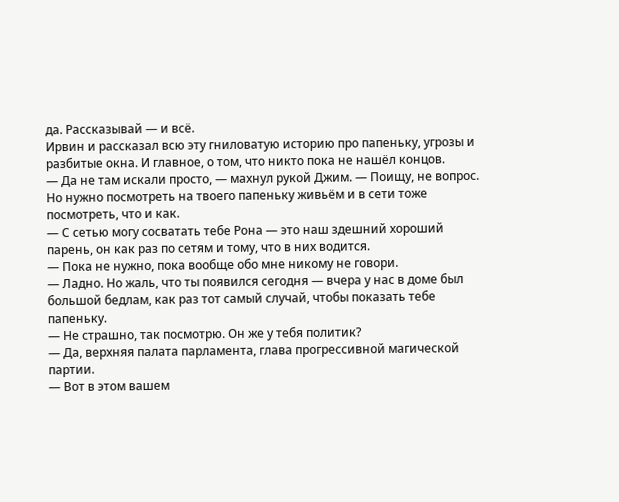да. Рассказывай — и всё.
Ирвин и рассказал всю эту гниловатую историю про папеньку, угрозы и разбитые окна. И главное, о том, что никто пока не нашёл концов.
— Да не там искали просто, — махнул рукой Джим. — Поищу, не вопрос. Но нужно посмотреть на твоего папеньку живьём и в сети тоже посмотреть, что и как.
— С сетью могу сосватать тебе Рона — это наш здешний хороший парень, он как раз по сетям и тому, что в них водится.
— Пока не нужно, пока вообще обо мне никому не говори.
— Ладно. Но жаль, что ты появился сегодня — вчера у нас в доме был большой бедлам, как раз тот самый случай, чтобы показать тебе папеньку.
— Не страшно, так посмотрю. Он же у тебя политик?
— Да, верхняя палата парламента, глава прогрессивной магической партии.
— Вот в этом вашем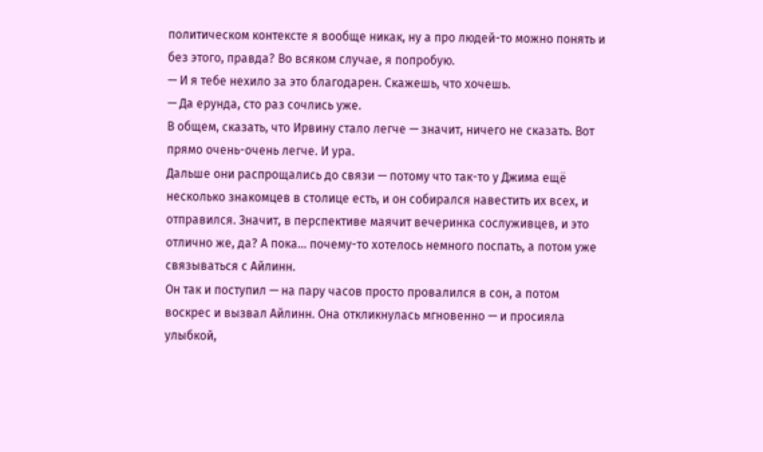политическом контексте я вообще никак, ну а про людей-то можно понять и без этого, правда? Во всяком случае, я попробую.
— И я тебе нехило за это благодарен. Скажешь, что хочешь.
— Да ерунда, сто раз сочлись уже.
В общем, сказать, что Ирвину стало легче — значит, ничего не сказать. Вот прямо очень-очень легче. И ура.
Дальше они распрощались до связи — потому что так-то у Джима ещё несколько знакомцев в столице есть, и он собирался навестить их всех, и отправился. Значит, в перспективе маячит вечеринка сослуживцев, и это отлично же, да? А пока… почему-то хотелось немного поспать, а потом уже связываться с Айлинн.
Он так и поступил — на пару часов просто провалился в сон, а потом воскрес и вызвал Айлинн. Она откликнулась мгновенно — и просияла улыбкой,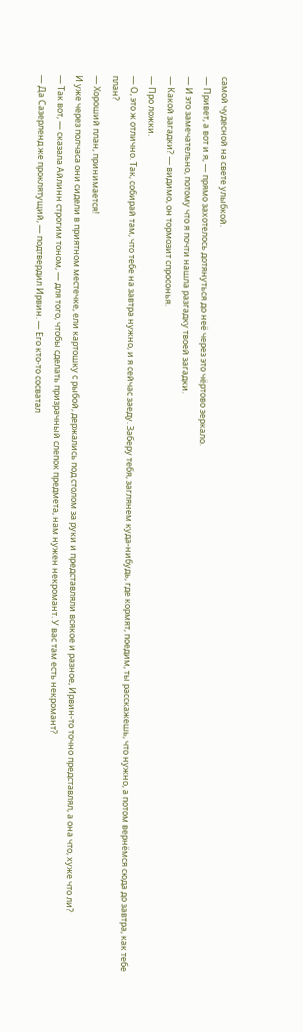самой чудесной на свете улыбкой.
— Привет, а вот и я, — прямо захотелось дотянуться до неё через это чёртово зеркало.
— И это замечательно, потому что я почти нашла разгадку твоей загадки.
— Какой загадки? — видимо, он тормозит спросонья.
— Про ложки.
— О, это ж отлично. Так, собирай там, что тебе на завтра нужно, и я сейчас заеду. Заберу тебя, заглянем куда-нибудь, где кормят, поедим, ты расскажешь, что нужно, а потом вернёмся сюда до завтра, как тебе план?
— Хороший план, принимается!
И уже через полчаса они сидели в приятном местечке, ели картошку с рыбой, держались под столом за руки и представляли всякое и разное, Ирвин-то точно представлял, а она что, хуже что ли?
— Так вот, — сказала Айлинн строгим тоном, — для того, чтобы сделать призрачный слепок предмета, нам нужен некромант. У вас там есть некромант?
— Да Сазерленд же проклятущий, — подтвердил Ирвин. — Его кто-то сосватал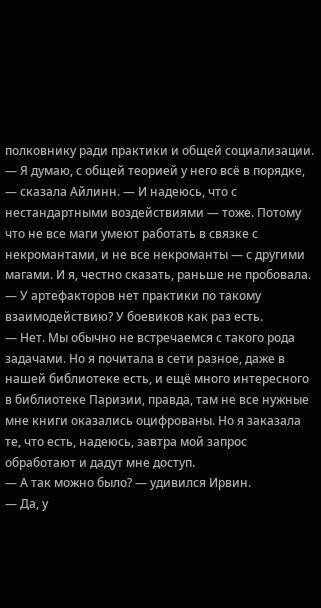полковнику ради практики и общей социализации.
— Я думаю, с общей теорией у него всё в порядке, — сказала Айлинн. — И надеюсь, что с нестандартными воздействиями — тоже. Потому что не все маги умеют работать в связке с некромантами, и не все некроманты — с другими магами. И я, честно сказать, раньше не пробовала.
— У артефакторов нет практики по такому взаимодействию? У боевиков как раз есть.
— Нет. Мы обычно не встречаемся с такого рода задачами. Но я почитала в сети разное, даже в нашей библиотеке есть, и ещё много интересного в библиотеке Паризии, правда, там не все нужные мне книги оказались оцифрованы. Но я заказала те, что есть, надеюсь, завтра мой запрос обработают и дадут мне доступ.
— А так можно было? — удивился Ирвин.
— Да, у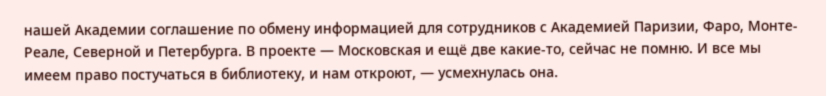нашей Академии соглашение по обмену информацией для сотрудников с Академией Паризии, Фаро, Монте-Реале, Северной и Петербурга. В проекте — Московская и ещё две какие-то, сейчас не помню. И все мы имеем право постучаться в библиотеку, и нам откроют, — усмехнулась она.